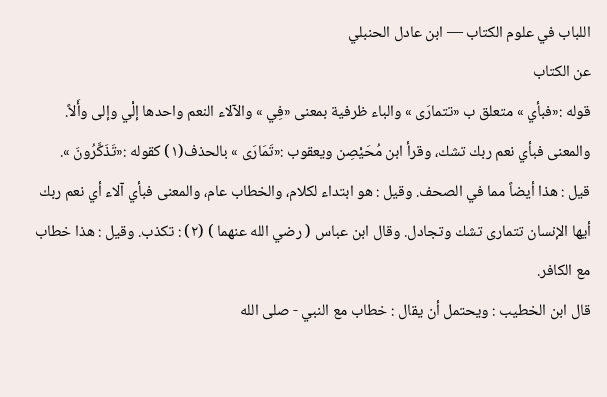اللباب في علوم الكتاب — ابن عادل الحنبلي
عن الكتاب
قوله :«فبأي » متعلق ب «تتمارَى » والباء ظرفية بمعنى «فِي » والآلاء النعم واحدها إلْي وإلى وأَلاً.
والمعنى فبأي نعم ربك تشك، وقرأ ابن مُحَيْصِن ويعقوب :«تَمَارَى » بالحذف(١) كقوله :«تَذَكَّرُونَ ».
قيل : هذا أيضاً مما في الصحف. وقيل : هو ابتداء لكلام، والخطاب عام، والمعنى فبأي آلاء أي نعم ربك أيها الإنسان تتمارى تشك وتجادل. وقال ابن عباس ( رضي الله عنهما ) (٢) : تكذب. وقيل : هذا خطاب مع الكافر.
قال ابن الخطيب : ويحتمل أن يقال : خطاب مع النبي - صلى الله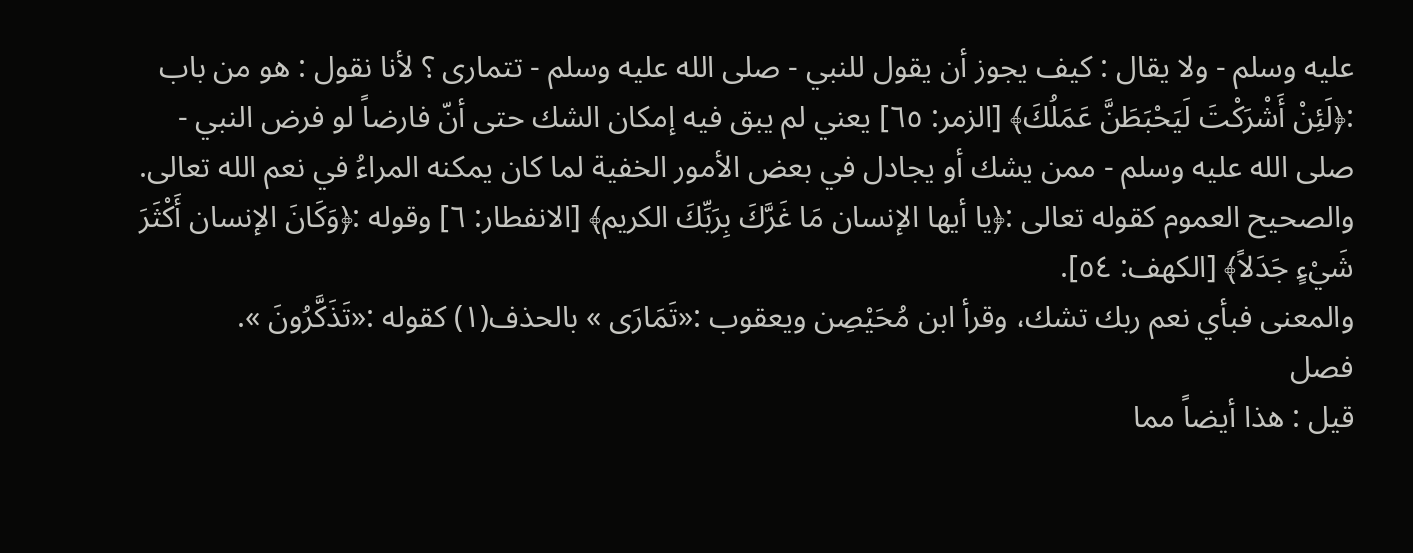عليه وسلم - ولا يقال : كيف يجوز أن يقول للنبي - صلى الله عليه وسلم - تتمارى ؟ لأنا نقول : هو من باب :﴿لَئِنْ أَشْرَكْتَ لَيَحْبَطَنَّ عَمَلُكَ﴾ [الزمر: ٦٥] يعني لم يبق فيه إمكان الشك حتى أنّ فارضاً لو فرض النبي - صلى الله عليه وسلم - ممن يشك أو يجادل في بعض الأمور الخفية لما كان يمكنه المراءُ في نعم الله تعالى. والصحيح العموم كقوله تعالى :﴿يا أيها الإنسان مَا غَرَّكَ بِرَبِّكَ الكريم﴾ [الانفطار: ٦] وقوله :﴿وَكَانَ الإنسان أَكْثَرَ شَيْءٍ جَدَلاً﴾ [الكهف: ٥٤].
والمعنى فبأي نعم ربك تشك، وقرأ ابن مُحَيْصِن ويعقوب :«تَمَارَى » بالحذف(١) كقوله :«تَذَكَّرُونَ ».
فصل
قيل : هذا أيضاً مما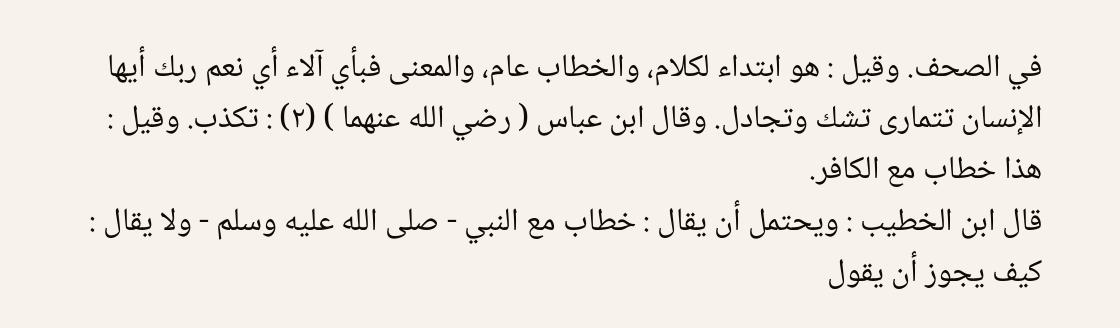في الصحف. وقيل : هو ابتداء لكلام، والخطاب عام، والمعنى فبأي آلاء أي نعم ربك أيها الإنسان تتمارى تشك وتجادل. وقال ابن عباس ( رضي الله عنهما ) (٢) : تكذب. وقيل : هذا خطاب مع الكافر.
قال ابن الخطيب : ويحتمل أن يقال : خطاب مع النبي - صلى الله عليه وسلم - ولا يقال : كيف يجوز أن يقول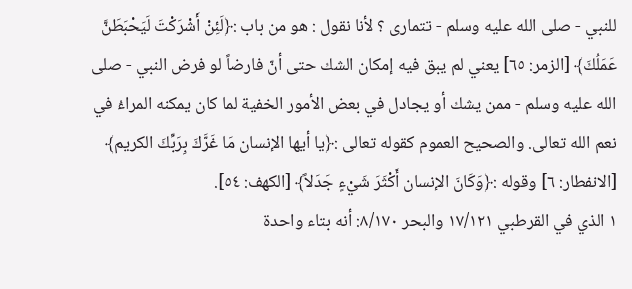للنبي - صلى الله عليه وسلم - تتمارى ؟ لأنا نقول : هو من باب :﴿لَئِنْ أَشْرَكْتَ لَيَحْبَطَنَّ عَمَلُكَ﴾ [الزمر: ٦٥] يعني لم يبق فيه إمكان الشك حتى أنّ فارضاً لو فرض النبي - صلى الله عليه وسلم - ممن يشك أو يجادل في بعض الأمور الخفية لما كان يمكنه المراءُ في نعم الله تعالى. والصحيح العموم كقوله تعالى :﴿يا أيها الإنسان مَا غَرَّكَ بِرَبِّكَ الكريم﴾ [الانفطار: ٦] وقوله :﴿وَكَانَ الإنسان أَكْثَرَ شَيْءٍ جَدَلاً﴾ [الكهف: ٥٤].
١ الذي في القرطبي ١٧/١٢١ والبحر ٨/١٧٠: أنه بتاء واحدة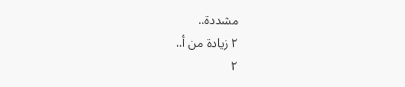مشددة..
٢ زيادة من أ..
٢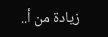زيادة من أ..